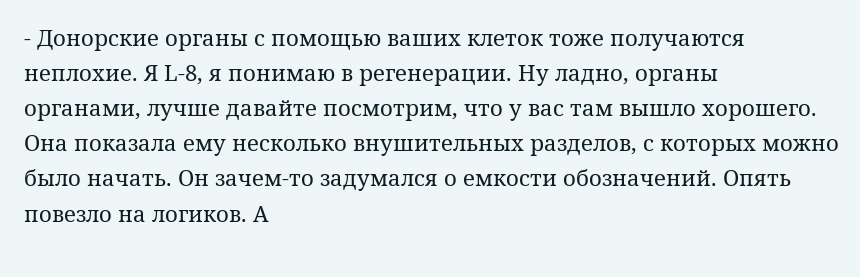- Донорские органы с помощью ваших клеток тоже получаются неплохие. Я L-8, я понимаю в регенерации. Ну ладно, органы органами, лучше давайте посмотрим, что у вас там вышло хорошего.
Она показала ему несколько внушительных разделов, с которых можно было начать. Он зачем-то задумался о емкости обозначений. Опять повезло на логиков. А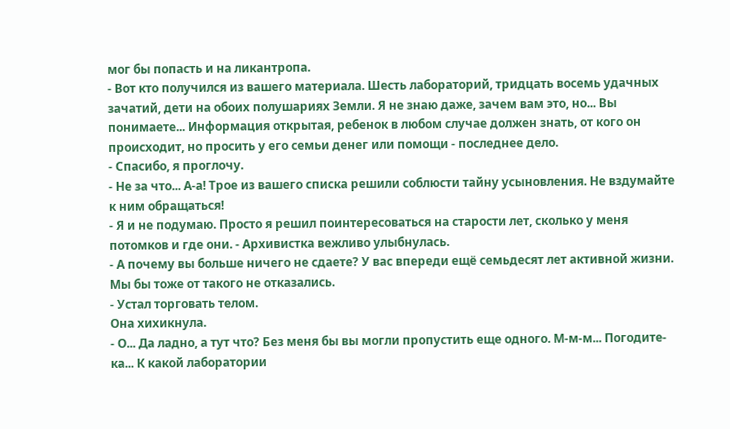мог бы попасть и на ликантропа.
- Вот кто получился из вашего материала. Шесть лабораторий, тридцать восемь удачных зачатий, дети на обоих полушариях Земли. Я не знаю даже, зачем вам это, но... Вы понимаете... Информация открытая, ребенок в любом случае должен знать, от кого он происходит, но просить у его семьи денег или помощи - последнее дело.
- Спасибо, я проглочу.
- Не за что... А-а! Трое из вашего списка решили соблюсти тайну усыновления. Не вздумайте к ним обращаться!
- Я и не подумаю. Просто я решил поинтересоваться на старости лет, сколько у меня потомков и где они. - Архивистка вежливо улыбнулась.
- А почему вы больше ничего не сдаете? У вас впереди ещё семьдесят лет активной жизни. Мы бы тоже от такого не отказались.
- Устал торговать телом.
Она хихикнула.
- О... Да ладно, а тут что? Без меня бы вы могли пропустить еще одного. М-м-м... Погодите-ка... К какой лаборатории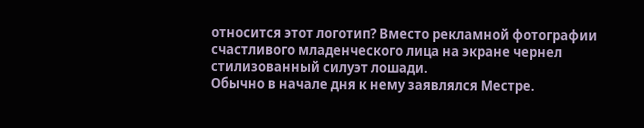относится этот логотип? Вместо рекламной фотографии счастливого младенческого лица на экране чернел стилизованный силуэт лошади.
Обычно в начале дня к нему заявлялся Местре.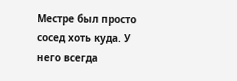Местре был просто сосед хоть куда. У него всегда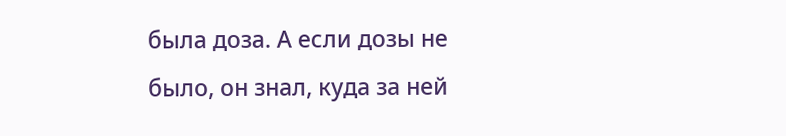была доза. А если дозы не было, он знал, куда за ней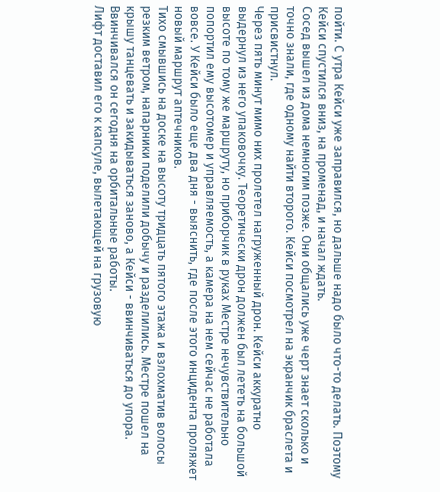пойти. С утра Кейси уже заправился, но дальше надо было что-то делать. Поэтому Кейси спустился вниз, на променад, и начал ждать.
Сосед вышел из дома немногим позже. Они общались уже черт знает сколько и точно знали, где одному найти второго. Кейси посмотрел на экранчик браслета и присвистнул.
Через пять минут мимо них пролетел нагруженный дрон. Кейси аккуратно выдернул из него упаковочку. Теоретически дрон должен был лететь на большой высоте по тому же маршруту, но приборчик в руках Местре нечувствительно попортил ему высотомер и управляемость, а камера на нем сейчас не работала вовсе. У Кейси было еще два дня - выяснить, где после этого инцидента проляжет новый маршрут аптечников.
Тихо смывшись на доске на высоту тридцать пятого этажа и взлохматив волосы резким ветром, напарники поделили добычу и разделились. Местре пошел на крышу танцевать и закидываться заново, а Кейси - ввинчиваться до упора. Ввинчивался он сегодня на орбитальные работы.
Лифт доставил его к капсуле, вылетающей на грузовую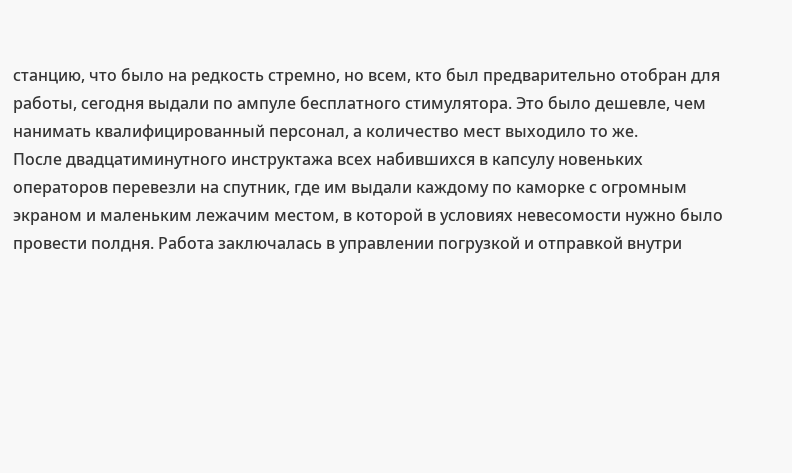станцию, что было на редкость стремно, но всем, кто был предварительно отобран для работы, сегодня выдали по ампуле бесплатного стимулятора. Это было дешевле, чем нанимать квалифицированный персонал, а количество мест выходило то же.
После двадцатиминутного инструктажа всех набившихся в капсулу новеньких операторов перевезли на спутник, где им выдали каждому по каморке с огромным экраном и маленьким лежачим местом, в которой в условиях невесомости нужно было провести полдня. Работа заключалась в управлении погрузкой и отправкой внутри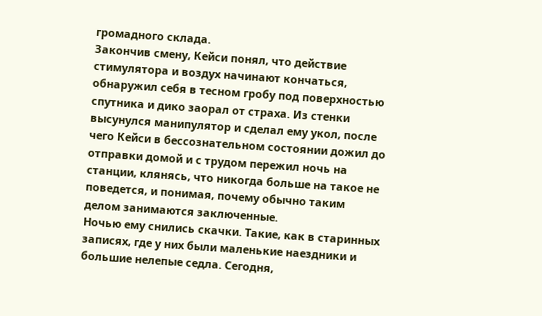громадного склада.
Закончив смену, Кейси понял, что действие стимулятора и воздух начинают кончаться, обнаружил себя в тесном гробу под поверхностью спутника и дико заорал от страха. Из стенки высунулся манипулятор и сделал ему укол, после чего Кейси в бессознательном состоянии дожил до отправки домой и с трудом пережил ночь на станции, клянясь, что никогда больше на такое не поведется, и понимая, почему обычно таким делом занимаются заключенные.
Ночью ему снились скачки. Такие, как в старинных записях, где у них были маленькие наездники и большие нелепые седла. Сегодня,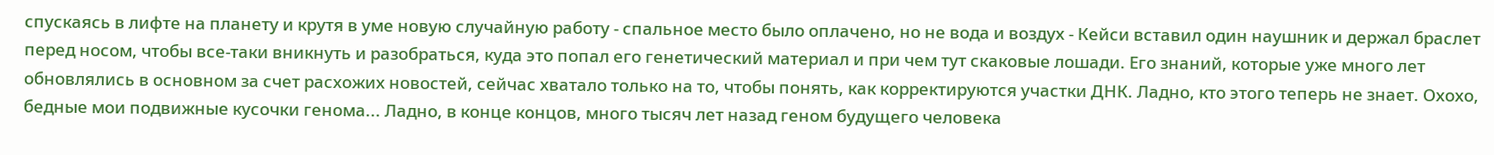спускаясь в лифте на планету и крутя в уме новую случайную работу - спальное место было оплачено, но не вода и воздух - Кейси вставил один наушник и держал браслет перед носом, чтобы все-таки вникнуть и разобраться, куда это попал его генетический материал и при чем тут скаковые лошади. Его знаний, которые уже много лет обновлялись в основном за счет расхожих новостей, сейчас хватало только на то, чтобы понять, как корректируются участки ДНК. Ладно, кто этого теперь не знает. Охохо, бедные мои подвижные кусочки генома... Ладно, в конце концов, много тысяч лет назад геном будущего человека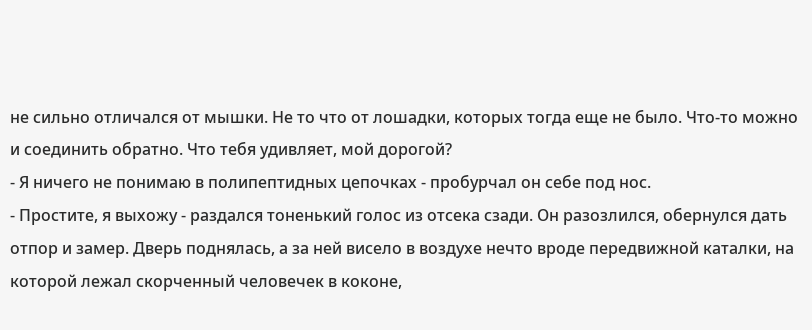не сильно отличался от мышки. Не то что от лошадки, которых тогда еще не было. Что-то можно и соединить обратно. Что тебя удивляет, мой дорогой?
- Я ничего не понимаю в полипептидных цепочках - пробурчал он себе под нос.
- Простите, я выхожу - раздался тоненький голос из отсека сзади. Он разозлился, обернулся дать отпор и замер. Дверь поднялась, а за ней висело в воздухе нечто вроде передвижной каталки, на которой лежал скорченный человечек в коконе,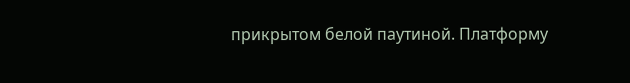прикрытом белой паутиной. Платформу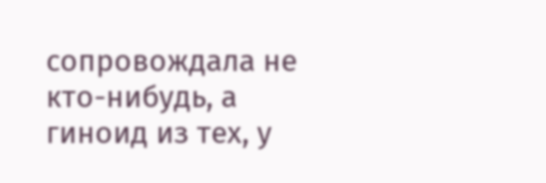сопровождала не кто-нибудь, а гиноид из тех, у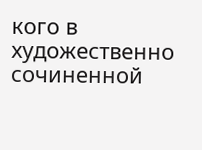кого в художественно сочиненной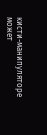кисти-манипуляторе может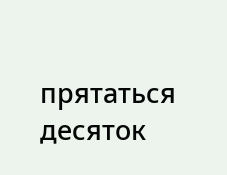прятаться десяток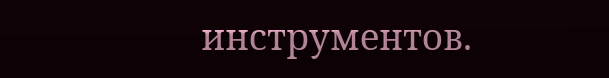инструментов.